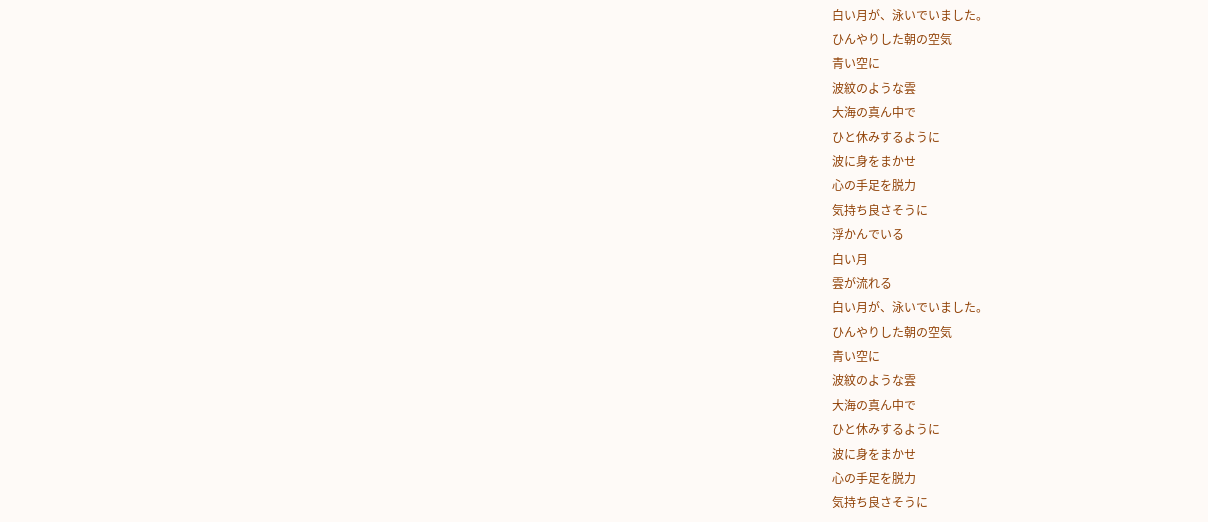白い月が、泳いでいました。
ひんやりした朝の空気
青い空に
波紋のような雲
大海の真ん中で
ひと休みするように
波に身をまかせ
心の手足を脱力
気持ち良さそうに
浮かんでいる
白い月
雲が流れる
白い月が、泳いでいました。
ひんやりした朝の空気
青い空に
波紋のような雲
大海の真ん中で
ひと休みするように
波に身をまかせ
心の手足を脱力
気持ち良さそうに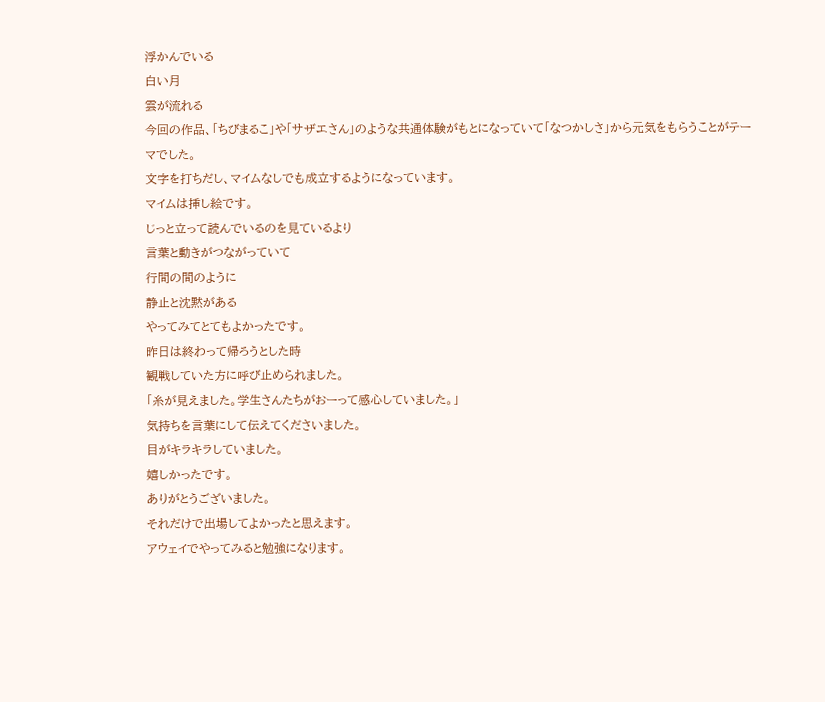浮かんでいる
白い月
雲が流れる
今回の作品、「ちびまるこ」や「サザエさん」のような共通体験がもとになっていて「なつかしさ」から元気をもらうことがテーマでした。
文字を打ちだし、マイムなしでも成立するようになっています。
マイムは挿し絵です。
じっと立って読んでいるのを見ているより
言葉と動きがつながっていて
行間の間のように
静止と沈黙がある
やってみてとてもよかったです。
昨日は終わって帰ろうとした時
観戦していた方に呼び止められました。
「糸が見えました。学生さんたちがおーって感心していました。」
気持ちを言葉にして伝えてくださいました。
目がキラキラしていました。
嬉しかったです。
ありがとうございました。
それだけで出場してよかったと思えます。
アウェイでやってみると勉強になります。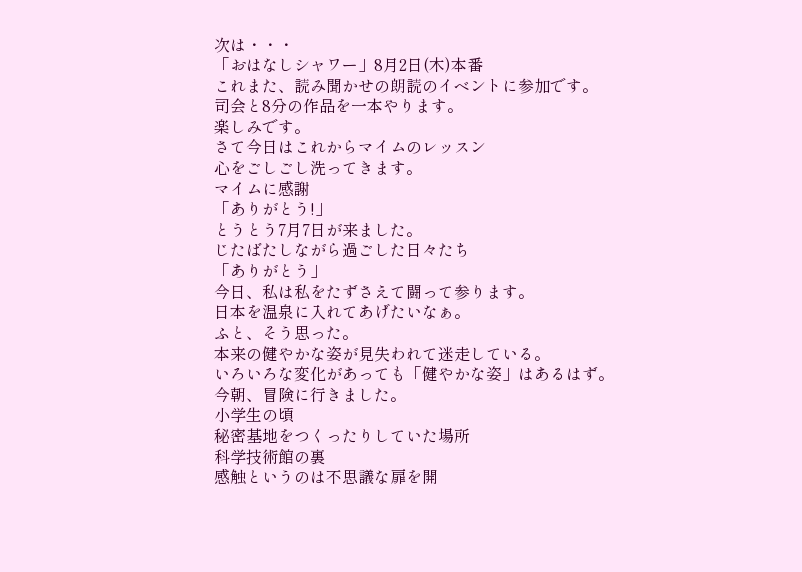次は・・・
「おはなしシャワー」8月2日(木)本番
これまた、読み聞かせの朗読のイベントに参加です。
司会と8分の作品を一本やります。
楽しみです。
さて今日はこれからマイムのレッスン
心をごしごし洗ってきます。
マイムに感謝
「ありがとう!」
とうとう7月7日が来ました。
じたばたしながら過ごした日々たち
「ありがとう」
今日、私は私をたずさえて闘って参ります。
日本を温泉に入れてあげたいなぁ。
ふと、そう思った。
本来の健やかな姿が見失われて迷走している。
いろいろな変化があっても「健やかな姿」はあるはず。
今朝、冒険に行きました。
小学生の頃
秘密基地をつくったりしていた場所
科学技術館の裏
感触というのは不思議な扉を開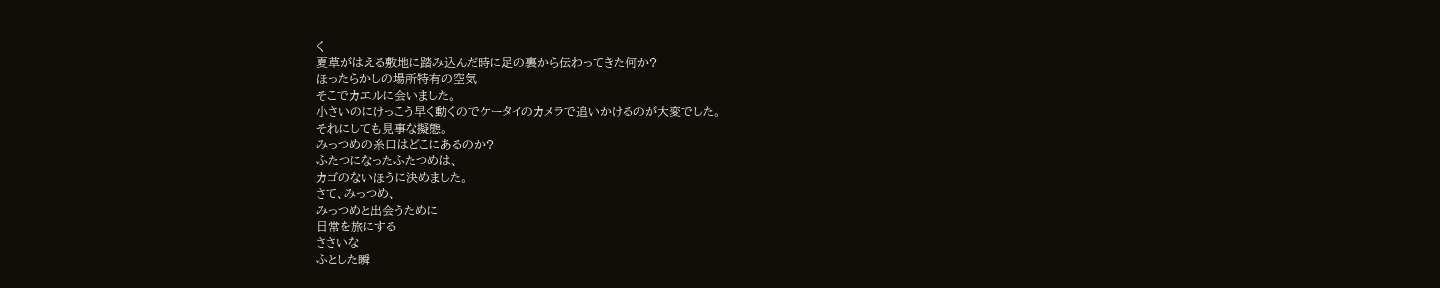く
夏草がはえる敷地に踏み込んだ時に足の裏から伝わってきた何か?
ほったらかしの場所特有の空気
そこでカエルに会いました。
小さいのにけっこう早く動くのでケータイのカメラで追いかけるのが大変でした。
それにしても見事な擬態。
みっつめの糸口はどこにあるのか?
ふたつになったふたつめは、
カゴのないほうに決めました。
さて、みっつめ、
みっつめと出会うために
日常を旅にする
ささいな
ふとした瞬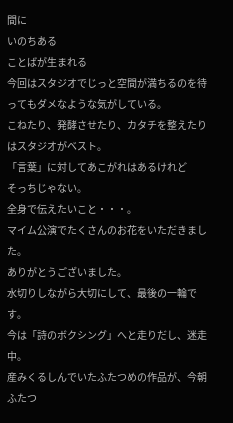間に
いのちある
ことばが生まれる
今回はスタジオでじっと空間が満ちるのを待ってもダメなような気がしている。
こねたり、発酵させたり、カタチを整えたりはスタジオがベスト。
「言葉」に対してあこがれはあるけれど
そっちじゃない。
全身で伝えたいこと・・・。
マイム公演でたくさんのお花をいただきました。
ありがとうございました。
水切りしながら大切にして、最後の一輪です。
今は「詩のボクシング」へと走りだし、迷走中。
産みくるしんでいたふたつめの作品が、今朝ふたつ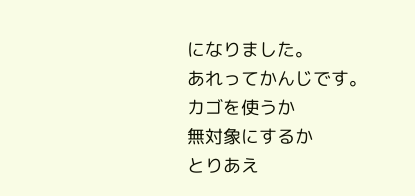になりました。
あれってかんじです。
カゴを使うか
無対象にするか
とりあえ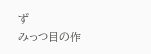ず
みっつ目の作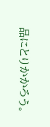品にとりかかろう。